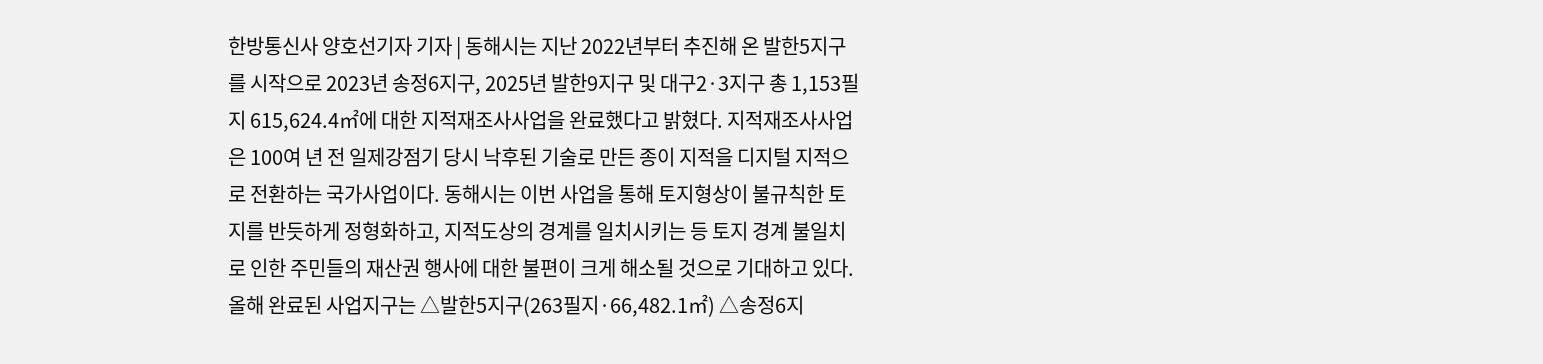한방통신사 양호선기자 기자 | 동해시는 지난 2022년부터 추진해 온 발한5지구를 시작으로 2023년 송정6지구, 2025년 발한9지구 및 대구2·3지구 총 1,153필지 615,624.4㎡에 대한 지적재조사사업을 완료했다고 밝혔다. 지적재조사사업은 100여 년 전 일제강점기 당시 낙후된 기술로 만든 종이 지적을 디지털 지적으로 전환하는 국가사업이다. 동해시는 이번 사업을 통해 토지형상이 불규칙한 토지를 반듯하게 정형화하고, 지적도상의 경계를 일치시키는 등 토지 경계 불일치로 인한 주민들의 재산권 행사에 대한 불편이 크게 해소될 것으로 기대하고 있다. 올해 완료된 사업지구는 △발한5지구(263필지·66,482.1㎡) △송정6지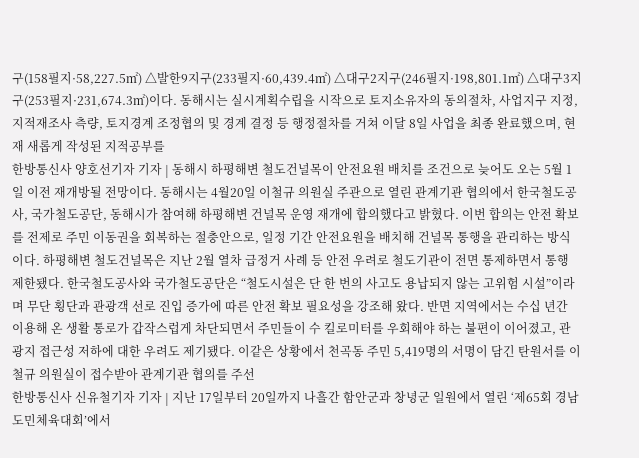구(158필지·58,227.5㎡) △발한9지구(233필지·60,439.4㎡) △대구2지구(246필지·198,801.1㎡) △대구3지구(253필지·231,674.3㎡)이다. 동해시는 실시계획수립을 시작으로 토지소유자의 동의절차, 사업지구 지정, 지적재조사 측량, 토지경계 조정협의 및 경계 결정 등 행정절차를 거쳐 이달 8일 사업을 최종 완료했으며, 현재 새롭게 작성된 지적공부를
한방통신사 양호선기자 기자 | 동해시 하평해변 철도건널목이 안전요원 배치를 조건으로 늦어도 오는 5월 1일 이전 재개방될 전망이다. 동해시는 4월20일 이철규 의원실 주관으로 열린 관계기관 협의에서 한국철도공사, 국가철도공단, 동해시가 참여해 하평해변 건널목 운영 재개에 합의했다고 밝혔다. 이번 합의는 안전 확보를 전제로 주민 이동권을 회복하는 절충안으로, 일정 기간 안전요원을 배치해 건널목 통행을 관리하는 방식이다. 하평해변 철도건널목은 지난 2월 열차 급정거 사례 등 안전 우려로 철도기관이 전면 통제하면서 통행 제한됐다. 한국철도공사와 국가철도공단은 “철도시설은 단 한 번의 사고도 용납되지 않는 고위험 시설”이라며 무단 횡단과 관광객 선로 진입 증가에 따른 안전 확보 필요성을 강조해 왔다. 반면 지역에서는 수십 년간 이용해 온 생활 통로가 갑작스럽게 차단되면서 주민들이 수 킬로미터를 우회해야 하는 불편이 이어졌고, 관광지 접근성 저하에 대한 우려도 제기됐다. 이같은 상황에서 천곡동 주민 5,419명의 서명이 담긴 탄원서를 이철규 의원실이 접수받아 관계기관 협의를 주선
한방통신사 신유철기자 기자 | 지난 17일부터 20일까지 나흘간 함안군과 창녕군 일원에서 열린 ‘제65회 경남도민체육대회’에서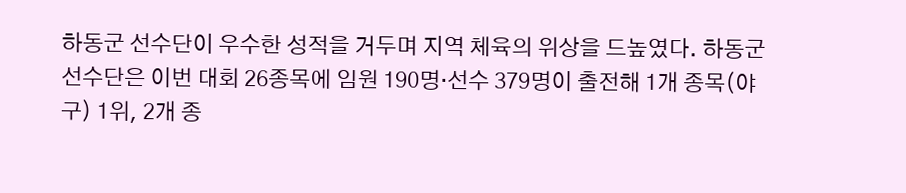하동군 선수단이 우수한 성적을 거두며 지역 체육의 위상을 드높였다. 하동군 선수단은 이번 대회 26종목에 임원 190명·선수 379명이 출전해 1개 종목(야구) 1위, 2개 종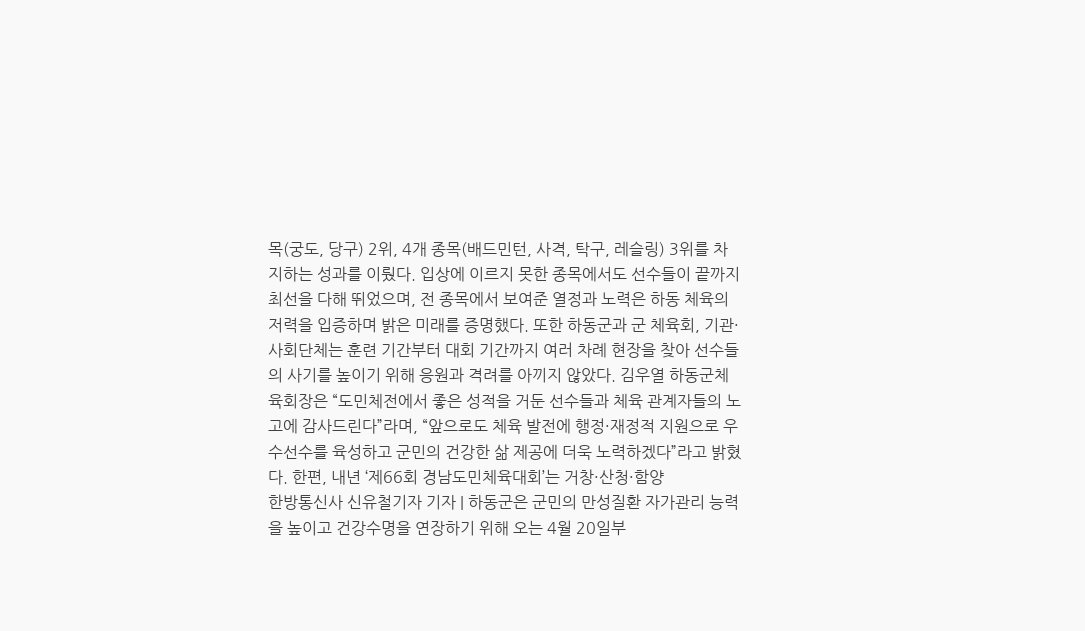목(궁도, 당구) 2위, 4개 종목(배드민턴, 사격, 탁구, 레슬링) 3위를 차지하는 성과를 이뤘다. 입상에 이르지 못한 종목에서도 선수들이 끝까지 최선을 다해 뛰었으며, 전 종목에서 보여준 열정과 노력은 하동 체육의 저력을 입증하며 밝은 미래를 증명했다. 또한 하동군과 군 체육회, 기관·사회단체는 훈련 기간부터 대회 기간까지 여러 차례 현장을 찾아 선수들의 사기를 높이기 위해 응원과 격려를 아끼지 않았다. 김우열 하동군체육회장은 “도민체전에서 좋은 성적을 거둔 선수들과 체육 관계자들의 노고에 감사드린다”라며, “앞으로도 체육 발전에 행정·재정적 지원으로 우수선수를 육성하고 군민의 건강한 삶 제공에 더욱 노력하겠다”라고 밝혔다. 한편, 내년 ‘제66회 경남도민체육대회’는 거창·산청·함양
한방통신사 신유철기자 기자 | 하동군은 군민의 만성질환 자가관리 능력을 높이고 건강수명을 연장하기 위해 오는 4월 20일부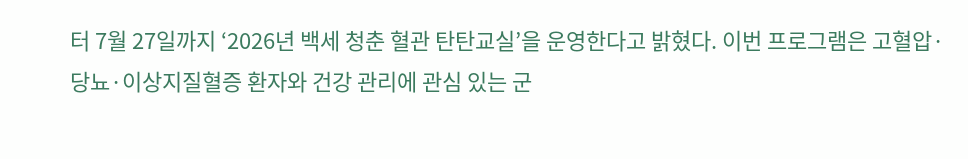터 7월 27일까지 ‘2026년 백세 청춘 혈관 탄탄교실’을 운영한다고 밝혔다. 이번 프로그램은 고혈압·당뇨·이상지질혈증 환자와 건강 관리에 관심 있는 군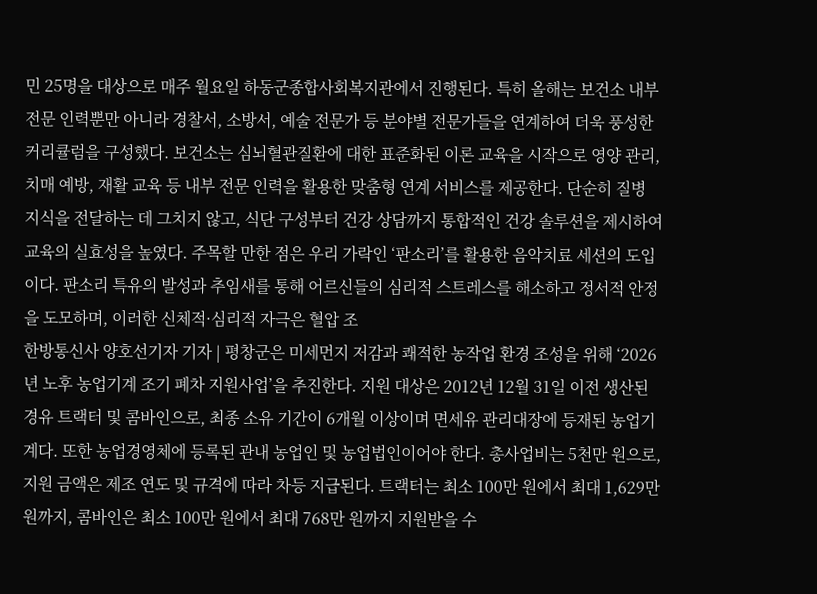민 25명을 대상으로 매주 월요일 하동군종합사회복지관에서 진행된다. 특히 올해는 보건소 내부 전문 인력뿐만 아니라 경찰서, 소방서, 예술 전문가 등 분야별 전문가들을 연계하여 더욱 풍성한 커리큘럼을 구성했다. 보건소는 심뇌혈관질환에 대한 표준화된 이론 교육을 시작으로 영양 관리, 치매 예방, 재활 교육 등 내부 전문 인력을 활용한 맞춤형 연계 서비스를 제공한다. 단순히 질병 지식을 전달하는 데 그치지 않고, 식단 구성부터 건강 상담까지 통합적인 건강 솔루션을 제시하여 교육의 실효성을 높였다. 주목할 만한 점은 우리 가락인 ‘판소리’를 활용한 음악치료 세션의 도입이다. 판소리 특유의 발성과 추임새를 통해 어르신들의 심리적 스트레스를 해소하고 정서적 안정을 도모하며, 이러한 신체적·심리적 자극은 혈압 조
한방통신사 양호선기자 기자 | 평창군은 미세먼지 저감과 쾌적한 농작업 환경 조성을 위해 ‘2026년 노후 농업기계 조기 폐차 지원사업’을 추진한다. 지원 대상은 2012년 12월 31일 이전 생산된 경유 트랙터 및 콤바인으로, 최종 소유 기간이 6개월 이상이며 면세유 관리대장에 등재된 농업기계다. 또한 농업경영체에 등록된 관내 농업인 및 농업법인이어야 한다. 총사업비는 5천만 원으로, 지원 금액은 제조 연도 및 규격에 따라 차등 지급된다. 트랙터는 최소 100만 원에서 최대 1,629만 원까지, 콤바인은 최소 100만 원에서 최대 768만 원까지 지원받을 수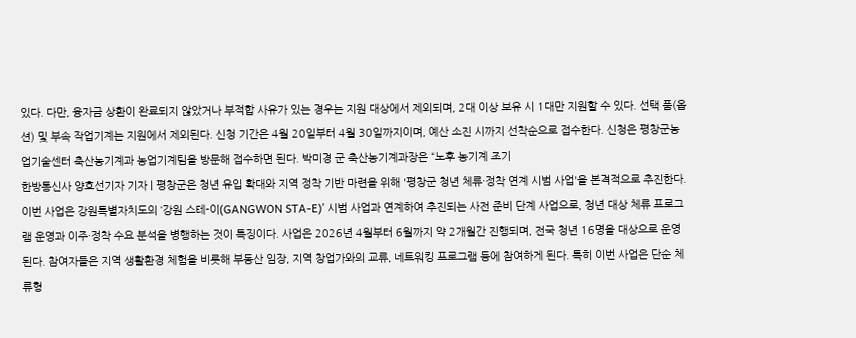있다. 다만, 융자금 상환이 완료되지 않았거나 부적합 사유가 있는 경우는 지원 대상에서 제외되며, 2대 이상 보유 시 1대만 지원할 수 있다. 선택 품(옵션) 및 부속 작업기계는 지원에서 제외된다. 신청 기간은 4월 20일부터 4월 30일까지이며, 예산 소진 시까지 선착순으로 접수한다. 신청은 평창군농업기술센터 축산농기계과 농업기계팀을 방문해 접수하면 된다. 박미경 군 축산농기계과장은 “노후 농기계 조기
한방통신사 양호선기자 기자 | 평창군은 청년 유입 확대와 지역 정착 기반 마련을 위해 '평창군 청년 체류·정착 연계 시범 사업'을 본격적으로 추진한다. 이번 사업은 강원특별자치도의 ‘강원 스테-이(GANGWON STA-E)’ 시범 사업과 연계하여 추진되는 사전 준비 단계 사업으로, 청년 대상 체류 프로그램 운영과 이주·정착 수요 분석을 병행하는 것이 특징이다. 사업은 2026년 4월부터 6월까지 약 2개월간 진행되며, 전국 청년 16명을 대상으로 운영된다. 참여자들은 지역 생활환경 체험을 비롯해 부동산 임장, 지역 창업가와의 교류, 네트워킹 프로그램 등에 참여하게 된다. 특히 이번 사업은 단순 체류형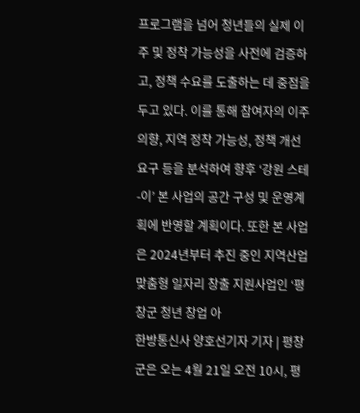프로그램을 넘어 청년들의 실제 이주 및 정착 가능성을 사전에 검증하고, 정책 수요를 도출하는 데 중점을 두고 있다. 이를 통해 참여자의 이주 의향, 지역 정착 가능성, 정책 개선 요구 등을 분석하여 향후 ‘강원 스테-이’ 본 사업의 공간 구성 및 운영계획에 반영할 계획이다. 또한 본 사업은 2024년부터 추진 중인 지역산업 맞춤형 일자리 창출 지원사업인 ‘평창군 청년 창업 아
한방통신사 양호선기자 기자 | 평창군은 오는 4월 21일 오전 10시, 평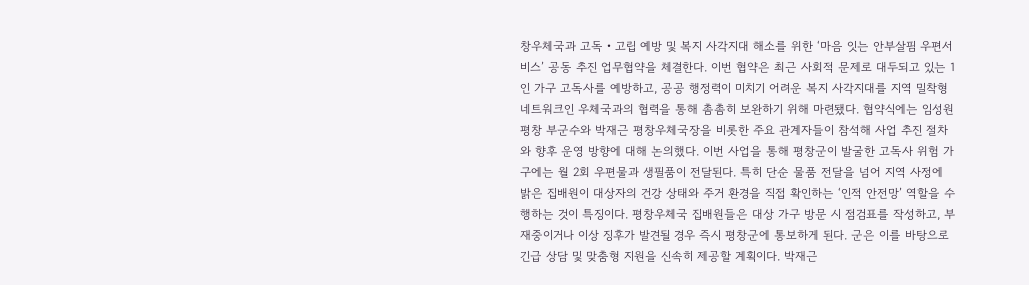창우체국과 고독‧고립 예방 및 복지 사각지대 해소를 위한 ‘마음 잇는 안부살핌 우편서비스’ 공동 추진 업무협약을 체결한다. 이번 협약은 최근 사회적 문제로 대두되고 있는 1인 가구 고독사를 예방하고, 공공 행정력이 미치기 어려운 복지 사각지대를 지역 밀착형 네트워크인 우체국과의 협력을 통해 촘촘히 보완하기 위해 마련됐다. 협약식에는 임성원 평창 부군수와 박재근 평창우체국장을 비롯한 주요 관계자들이 참석해 사업 추진 절차와 향후 운영 방향에 대해 논의했다. 이번 사업을 통해 평창군이 발굴한 고독사 위험 가구에는 월 2회 우편물과 생필품이 전달된다. 특히 단순 물품 전달을 넘어 지역 사정에 밝은 집배원이 대상자의 건강 상태와 주거 환경을 직접 확인하는 ‘인적 안전망’ 역할을 수행하는 것이 특징이다. 평창우체국 집배원들은 대상 가구 방문 시 점검표를 작성하고, 부재중이거나 이상 징후가 발견될 경우 즉시 평창군에 통보하게 된다. 군은 이를 바탕으로 긴급 상담 및 맞춤형 지원을 신속히 제공할 계획이다. 박재근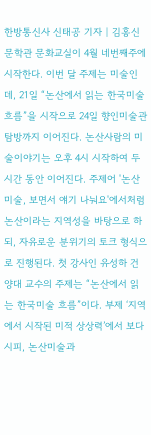한방통신사 신태공 기자 | 김홍신문학관 문화교실이 4월 네번째주에 시작한다. 이번 달 주제는 미술인데, 21일 “논산에서 읽는 한국미술 흐름”을 시작으로 24일 향인미술관 탐방까지 이어진다. 논산사람의 미술이야기는 오후 4시 시작하여 두 시간 동안 이어진다. 주제어 '논산미술, 보면서 얘기 나눠요'에서처럼 논산이라는 지역성을 바탕으로 하되, 자유로운 분위기의 토크 형식으로 진행된다. 첫 강사인 유성하 건양대 교수의 주제는 “논산에서 읽는 한국미술 흐름”이다. 부제 ‘지역에서 시작된 미적 상상력’에서 보다시피, 논산미술과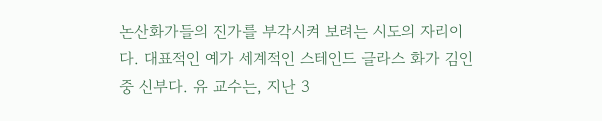논산화가들의 진가를 부각시켜 보려는 시도의 자리이다. 대표적인 예가 세계적인 스테인드 글라스 화가 김인중 신부다. 유 교수는, 지난 3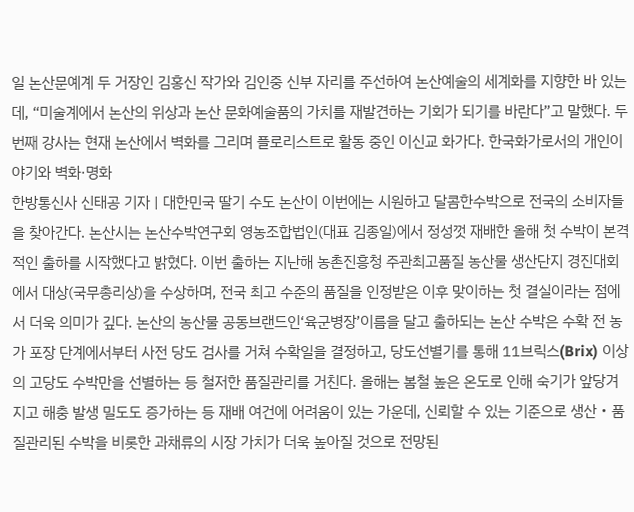일 논산문예계 두 거장인 김홍신 작가와 김인중 신부 자리를 주선하여 논산예술의 세계화를 지향한 바 있는데, “미술계에서 논산의 위상과 논산 문화예술품의 가치를 재발견하는 기회가 되기를 바란다”고 말했다. 두 번째 강사는 현재 논산에서 벽화를 그리며 플로리스트로 활동 중인 이신교 화가다. 한국화가로서의 개인이야기와 벽화·명화
한방통신사 신태공 기자 | 대한민국 딸기 수도 논산이 이번에는 시원하고 달콤한수박으로 전국의 소비자들을 찾아간다. 논산시는 논산수박연구회 영농조합법인(대표 김종일)에서 정성껏 재배한 올해 첫 수박이 본격적인 출하를 시작했다고 밝혔다. 이번 출하는 지난해 농촌진흥청 주관최고품질 농산물 생산단지 경진대회에서 대상(국무총리상)을 수상하며, 전국 최고 수준의 품질을 인정받은 이후 맞이하는 첫 결실이라는 점에서 더욱 의미가 깊다. 논산의 농산물 공동브랜드인‘육군병장’이름을 달고 출하되는 논산 수박은 수확 전 농가 포장 단계에서부터 사전 당도 검사를 거쳐 수확일을 결정하고, 당도선별기를 통해 11브릭스(Brix) 이상의 고당도 수박만을 선별하는 등 철저한 품질관리를 거친다. 올해는 봄철 높은 온도로 인해 숙기가 앞당겨지고 해충 발생 밀도도 증가하는 등 재배 여건에 어려움이 있는 가운데, 신뢰할 수 있는 기준으로 생산・품질관리된 수박을 비롯한 과채류의 시장 가치가 더욱 높아질 것으로 전망된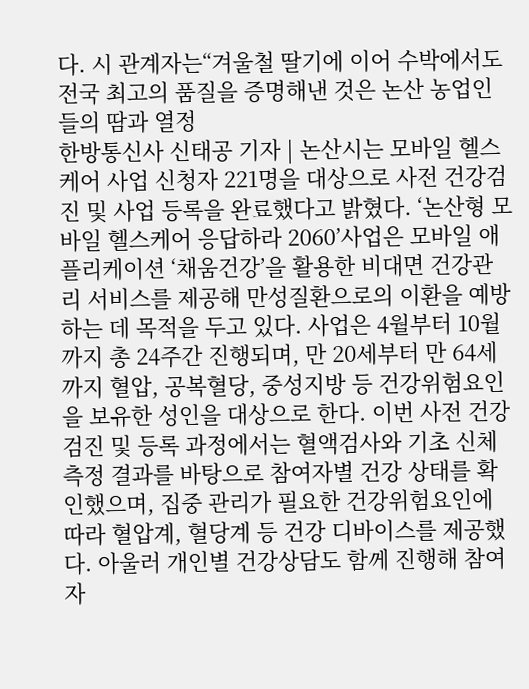다. 시 관계자는“겨울철 딸기에 이어 수박에서도 전국 최고의 품질을 증명해낸 것은 논산 농업인들의 땀과 열정
한방통신사 신태공 기자 | 논산시는 모바일 헬스케어 사업 신청자 221명을 대상으로 사전 건강검진 및 사업 등록을 완료했다고 밝혔다. ‘논산형 모바일 헬스케어 응답하라 2060’사업은 모바일 애플리케이션 ‘채움건강’을 활용한 비대면 건강관리 서비스를 제공해 만성질환으로의 이환을 예방하는 데 목적을 두고 있다. 사업은 4월부터 10월까지 총 24주간 진행되며, 만 20세부터 만 64세까지 혈압, 공복혈당, 중성지방 등 건강위험요인을 보유한 성인을 대상으로 한다. 이번 사전 건강검진 및 등록 과정에서는 혈액검사와 기초 신체 측정 결과를 바탕으로 참여자별 건강 상태를 확인했으며, 집중 관리가 필요한 건강위험요인에 따라 혈압계, 혈당계 등 건강 디바이스를 제공했다. 아울러 개인별 건강상담도 함께 진행해 참여자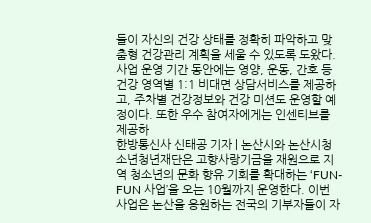들이 자신의 건강 상태를 정확히 파악하고 맞춤형 건강관리 계획을 세울 수 있도록 도왔다. 사업 운영 기간 동안에는 영양, 운동, 간호 등 건강 영역별 1:1 비대면 상담서비스를 제공하고, 주차별 건강정보와 건강 미션도 운영할 예정이다. 또한 우수 참여자에게는 인센티브를 제공하
한방통신사 신태공 기자 | 논산시와 논산시청소년청년재단은 고향사랑기금을 재원으로 지역 청소년의 문화 향유 기회를 확대하는 ‘FUN-FUN 사업’을 오는 10월까지 운영한다. 이번 사업은 논산을 응원하는 전국의 기부자들이 자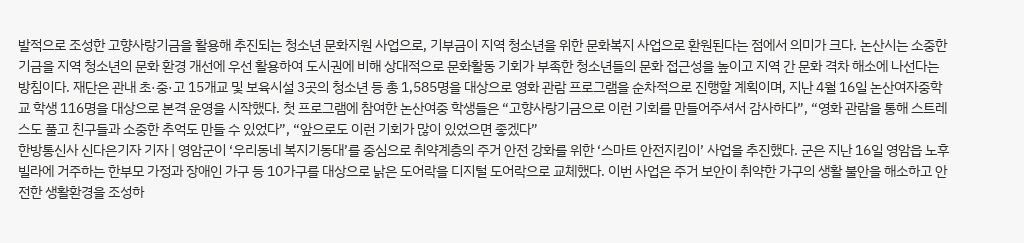발적으로 조성한 고향사랑기금을 활용해 추진되는 청소년 문화지원 사업으로, 기부금이 지역 청소년을 위한 문화복지 사업으로 환원된다는 점에서 의미가 크다. 논산시는 소중한 기금을 지역 청소년의 문화 환경 개선에 우선 활용하여 도시권에 비해 상대적으로 문화활동 기회가 부족한 청소년들의 문화 접근성을 높이고 지역 간 문화 격차 해소에 나선다는 방침이다. 재단은 관내 초·중·고 15개교 및 보육시설 3곳의 청소년 등 총 1,585명을 대상으로 영화 관람 프로그램을 순차적으로 진행할 계획이며, 지난 4월 16일 논산여자중학교 학생 116명을 대상으로 본격 운영을 시작했다. 첫 프로그램에 참여한 논산여중 학생들은 “고향사랑기금으로 이런 기회를 만들어주셔서 감사하다”, “영화 관람을 통해 스트레스도 풀고 친구들과 소중한 추억도 만들 수 있었다”, “앞으로도 이런 기회가 많이 있었으면 좋겠다”
한방통신사 신다은기자 기자 | 영암군이 ‘우리동네 복지기동대’를 중심으로 취약계층의 주거 안전 강화를 위한 ‘스마트 안전지킴이’ 사업을 추진했다. 군은 지난 16일 영암읍 노후 빌라에 거주하는 한부모 가정과 장애인 가구 등 10가구를 대상으로 낡은 도어락을 디지털 도어락으로 교체했다. 이번 사업은 주거 보안이 취약한 가구의 생활 불안을 해소하고 안전한 생활환경을 조성하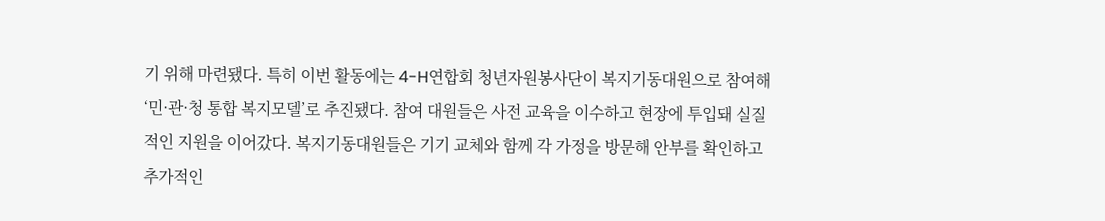기 위해 마련됐다. 특히 이번 활동에는 4-H연합회 청년자원봉사단이 복지기동대원으로 참여해 ‘민·관·청 통합 복지모델’로 추진됐다. 참여 대원들은 사전 교육을 이수하고 현장에 투입돼 실질적인 지원을 이어갔다. 복지기동대원들은 기기 교체와 함께 각 가정을 방문해 안부를 확인하고 추가적인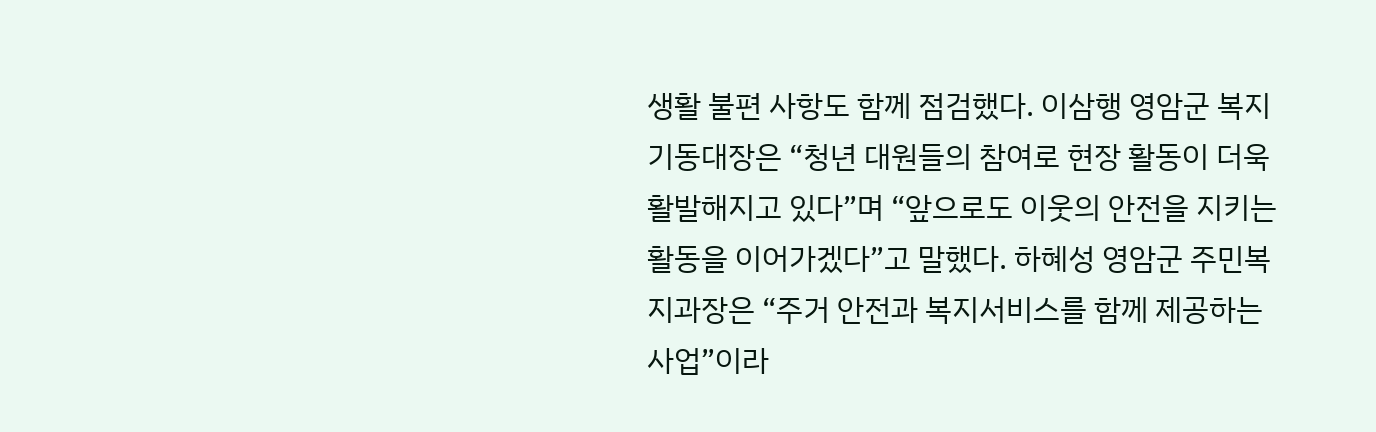생활 불편 사항도 함께 점검했다. 이삼행 영암군 복지기동대장은 “청년 대원들의 참여로 현장 활동이 더욱 활발해지고 있다”며 “앞으로도 이웃의 안전을 지키는 활동을 이어가겠다”고 말했다. 하혜성 영암군 주민복지과장은 “주거 안전과 복지서비스를 함께 제공하는 사업”이라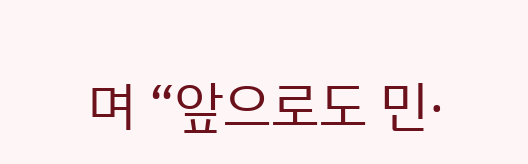며 “앞으로도 민·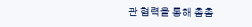관 협력을 통해 촘촘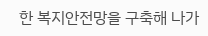한 복지안전망을 구축해 나가